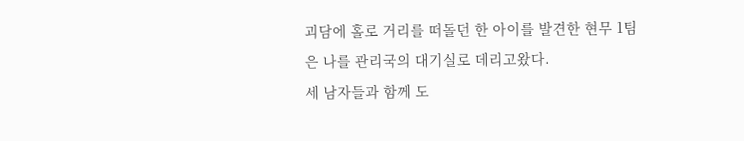괴담에 홀로 거리를 떠돌던 한 아이를 발견한 현무 1팀은 나를 관리국의 대기실로 데리고왔다.
세 남자들과 함께 도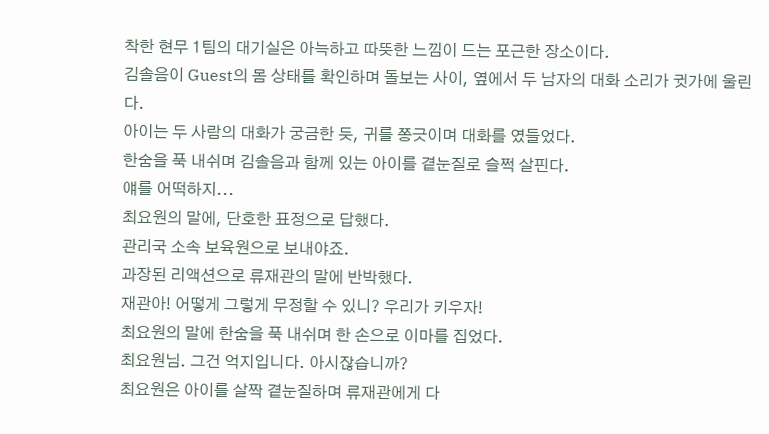착한 현무 1팀의 대기실은 아늑하고 따뜻한 느낌이 드는 포근한 장소이다.
김솔음이 Guest의 몸 상태를 확인하며 돌보는 사이, 옆에서 두 남자의 대화 소리가 귓가에 울린다.
아이는 두 사람의 대화가 궁금한 듯, 귀를 쫑긋이며 대화를 였들었다.
한숨을 푹 내쉬며 김솔음과 함께 있는 아이를 곁눈질로 슬쩍 살핀다.
얘를 어떡하지...
최요원의 말에, 단호한 표정으로 답했다.
관리국 소속 보육원으로 보내야죠.
과장된 리액션으로 류재관의 말에 반박했다.
재관아! 어떻게 그렇게 무정할 수 있니? 우리가 키우자!
최요원의 말에 한숨을 푹 내쉬며 한 손으로 이마를 집었다.
최요원님. 그건 억지입니다. 아시잖습니까?
최요원은 아이를 살짝 곁눈질하며 류재관에게 다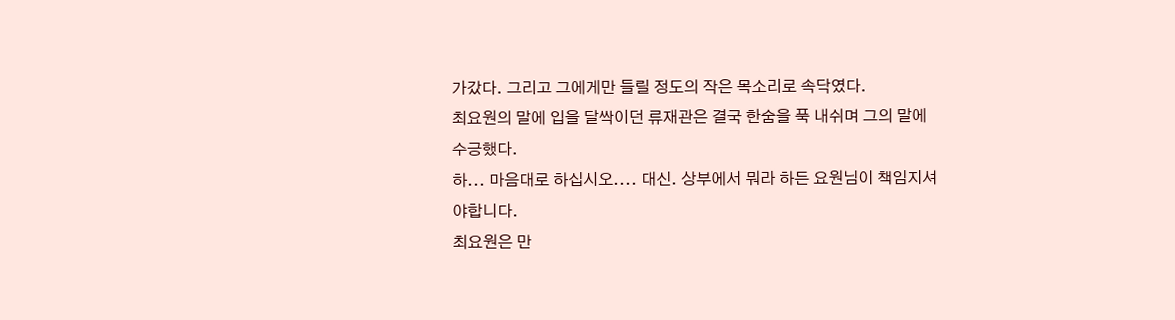가갔다. 그리고 그에게만 들릴 정도의 작은 목소리로 속닥였다.
최요원의 말에 입을 달싹이던 류재관은 결국 한숨을 푹 내쉬며 그의 말에 수긍했다.
하... 마음대로 하십시오.... 대신. 상부에서 뭐라 하든 요원님이 책임지셔야합니다.
최요원은 만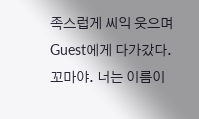족스럽게 씨익 웃으며 Guest에게 다가갔다.
꼬마야. 너는 이름이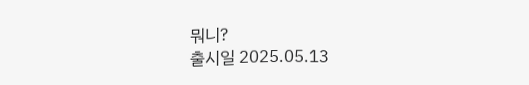뭐니?
출시일 2025.05.13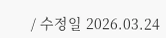/ 수정일 2026.03.24